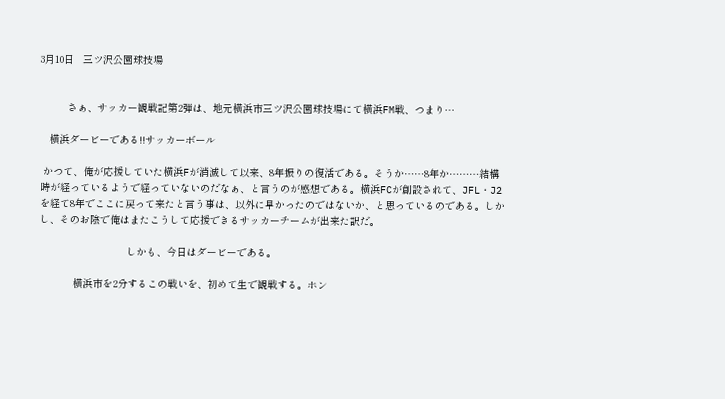3月10日   三ツ沢公園球技場


         さぁ、サッカー観戦記第2弾は、地元横浜市三ツ沢公園球技場にて横浜FM戦、つまり…

   横浜ダービーである!!サッカーボール

 かつて、俺が応援していた横浜Fが消滅して以来、8年振りの復活である。そうか……8年か………結構時が経っているようで経っていないのだなぁ、と言うのが感想である。横浜FCが創設されて、JFL・J2を経て8年でここに戻って来たと言う事は、以外に早かったのではないか、と思っているのである。しかし、そのお陰で俺はまたこうして応援できるサッカーチームが出来た訳だ。

                             しかも、今日はダービーである。

           横浜市を2分するこの戦いを、初めて生で観戦する。ホン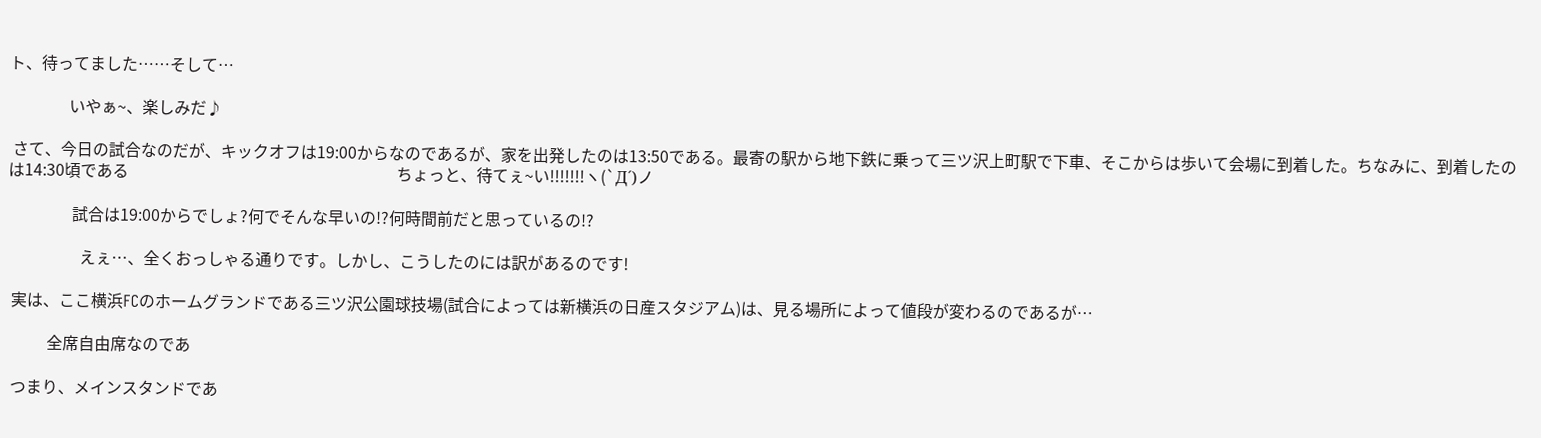ト、待ってました……そして…

               いやぁ~、楽しみだ♪

 さて、今日の試合なのだが、キックオフは19:00からなのであるが、家を出発したのは13:50である。最寄の駅から地下鉄に乗って三ツ沢上町駅で下車、そこからは歩いて会場に到着した。ちなみに、到着したのは14:30頃である                                                                   ちょっと、待てぇ~い!!!!!!!ヽ(`Д´)ノ

                試合は19:00からでしょ?何でそんな早いの!?何時間前だと思っているの!?

                  えぇ…、全くおっしゃる通りです。しかし、こうしたのには訳があるのです!

 実は、ここ横浜FCのホームグランドである三ツ沢公園球技場(試合によっては新横浜の日産スタジアム)は、見る場所によって値段が変わるのであるが…

          全席自由席なのであ

 つまり、メインスタンドであ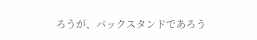ろうが、バックスタンドであろう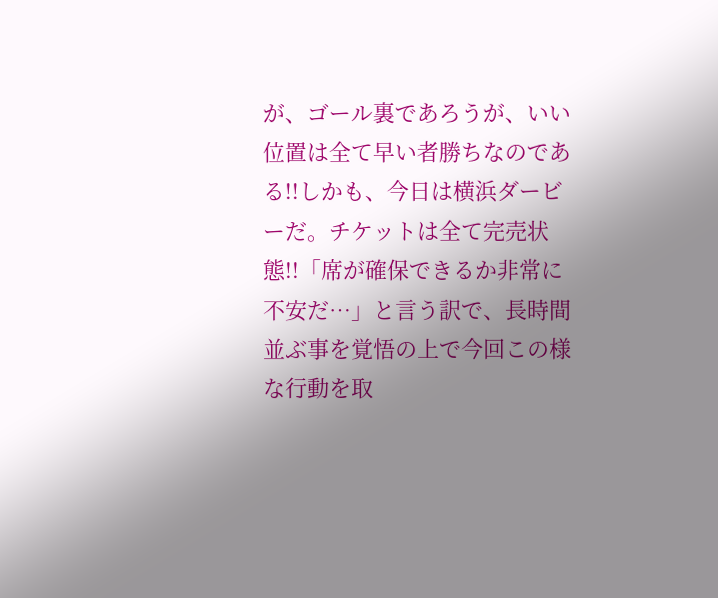が、ゴール裏であろうが、いい位置は全て早い者勝ちなのである!!しかも、今日は横浜ダービーだ。チケットは全て完売状態!!「席が確保できるか非常に不安だ…」と言う訳で、長時間並ぶ事を覚悟の上で今回この様な行動を取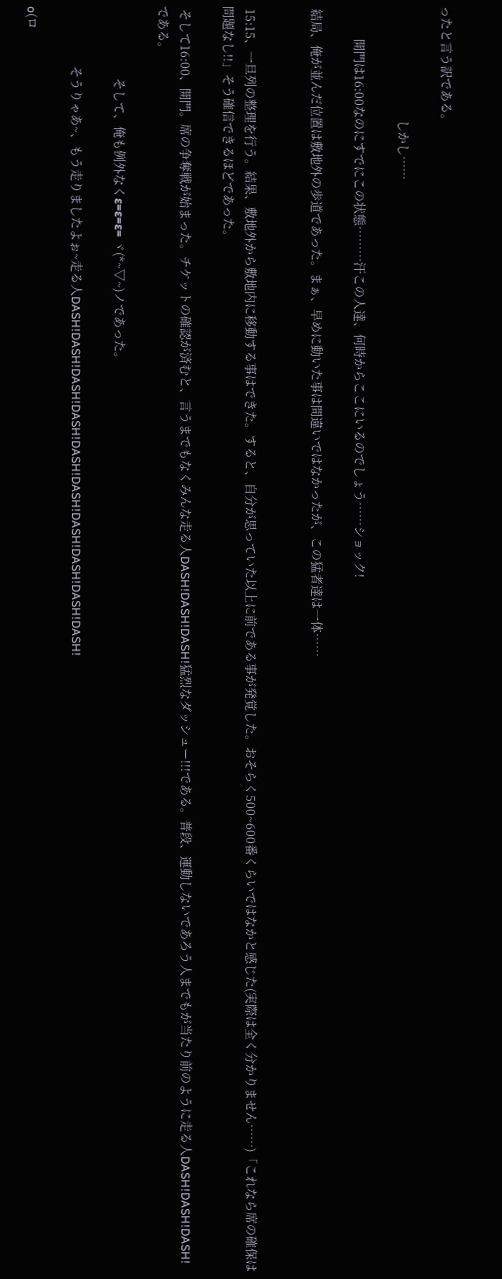ったと言う訳である。

                                      しかし……

           開門は16:00なのにすでにこの状態………汗この人達、何時からここにいるのでしょう……ショック!

 結局、俺が並んだ位置は敷地外の歩道であった。まぁ、早めに動いた事は間違いではなかったが、この猛者達は一体……


 15:15、一旦列の整理を行う。結果、敷地外から敷地内に移動する事はできた。すると、自分が思っていた以上に前である事が発覚した。おそらく500~600番くらいではなかと感じた(実際は全く分かりません……)「これなら席の確保は問題なし!!」そう確信できるほどであった。

 そして16:00、開門。席の争奪戦が始まった。チケットの確認が済むと、言うまでもなくみんな走る人DASH!DASH!DASH!猛烈なダッシュー!!!である。普段、運動しないであろう人までもが当たり前のように走る人DASH!DASH!DASH!である。

                        そして、俺も例外なくε=ε=ε= ヾ(*~▽~)ノであった。

                    そうりゃあ~、もう走りましたよぉ~走る人DASH!DASH!DASH!DASH!DASH!DASH!DASH!DASH!DASH!DASH!

o(ロ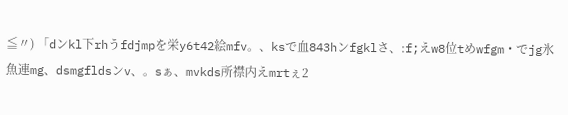≦〃) 「dンkl下rhうfdjmpを栄y6t42絵mfv。、ksで血843hンfgklさ、:f;えw8位tめwfgm・でjg氷魚連mg、dsmgfldsンv、。sぁ、mvkds所襟内えmrtぇ2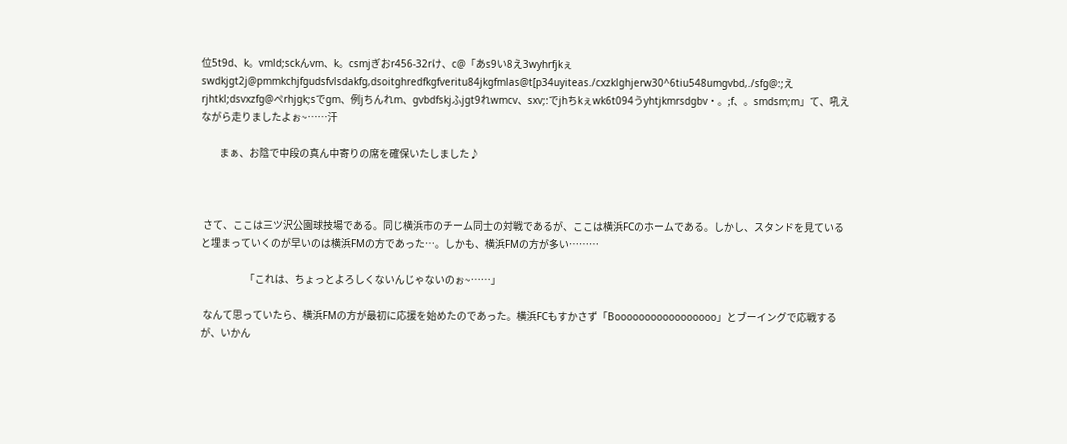位5t9d、k。vmld;sckんvm、k。csmjぎおr456-32rけ、c@「あs9い8え3wyhrfjkぇswdkjgt2j@pmmkchjfgudsfvlsdakfg,dsoitghredfkgfveritu84jkgfmlas@t[p34uyiteas./cxzklghjerw30^6tiu548umgvbd,./sfg@:;えrjhtkl;dsvxzfg@ぺrhjgk;sでgm、例jちんれm、gvbdfskjふjgt9れwmcv、sxv;:でjhちkぇwk6t094うyhtjkmrsdgbv・。;f、。smdsm;m」て、吼えながら走りましたよぉ~……汗

         まぁ、お陰で中段の真ん中寄りの席を確保いたしました♪



 さて、ここは三ツ沢公園球技場である。同じ横浜市のチーム同士の対戦であるが、ここは横浜FCのホームである。しかし、スタンドを見ていると埋まっていくのが早いのは横浜FMの方であった…。しかも、横浜FMの方が多い………

                      「これは、ちょっとよろしくないんじゃないのぉ~……」

 なんて思っていたら、横浜FMの方が最初に応援を始めたのであった。横浜FCもすかさず「Booooooooooooooooo」とブーイングで応戦するが、いかん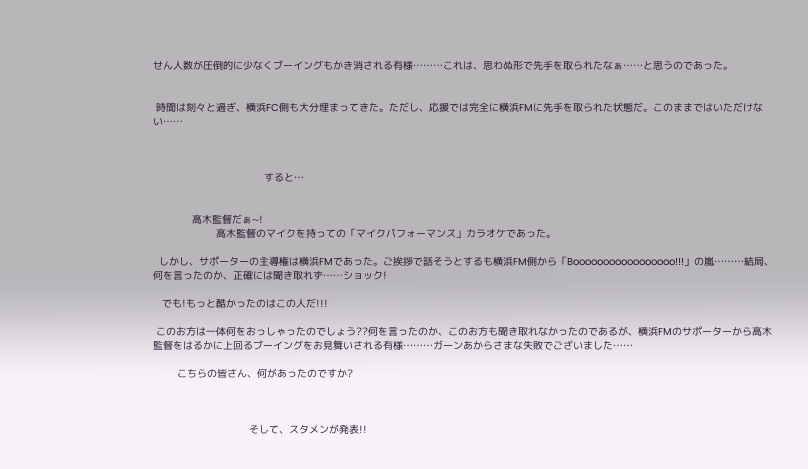せん人数が圧倒的に少なくブーイングもかき消される有様………これは、思わぬ形で先手を取られたなぁ……と思うのであった。


 時間は刻々と過ぎ、横浜FC側も大分埋まってきた。ただし、応援では完全に横浜FMに先手を取られた状態だ。このままではいただけない……



                                     すると…


             高木監督だぁ~!
                     高木監督のマイクを持っての「マイクパフォーマンス」カラオケであった。

  しかし、サポーターの主導権は横浜FMであった。ご挨拶で話そうとするも横浜FM側から「Booooooooooooooooo!!!」の嵐………結局、何を言ったのか、正確には聞き取れず……ショック!

   でも!もっと酷かったのはこの人だ!!!

 このお方は一体何をおっしゃったのでしょう??何を言ったのか、このお方も聞き取れなかったのであるが、横浜FMのサポーターから高木監督をはるかに上回るブーイングをお見舞いされる有様………ガーンあからさまな失敗でございました……

        こちらの皆さん、何があったのですか?



                                そして、スタメンが発表!!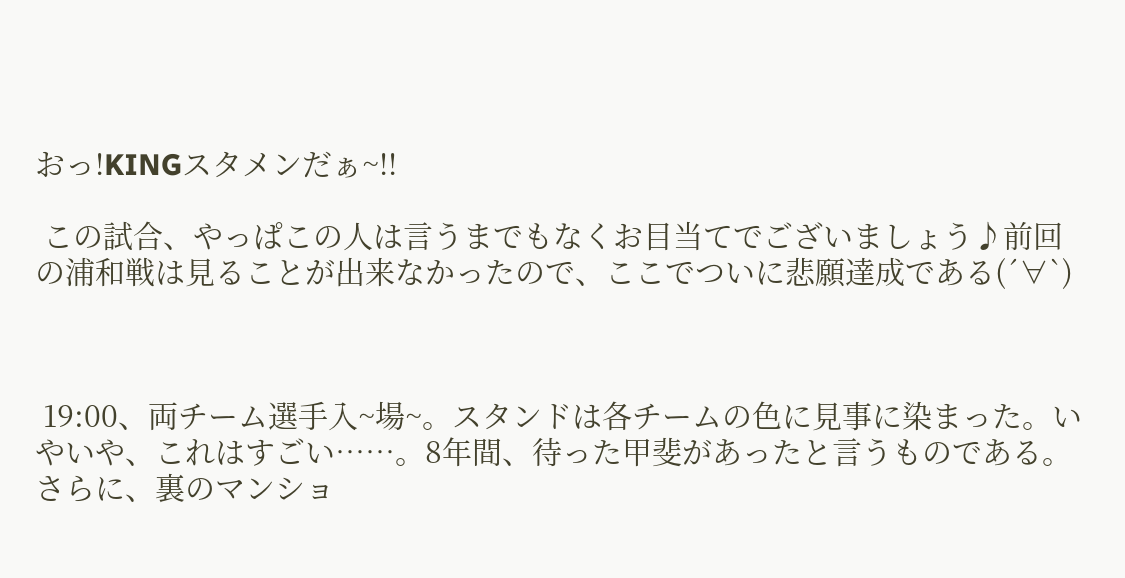おっ!KINGスタメンだぁ~!!

 この試合、やっぱこの人は言うまでもなくお目当てでございましょう♪前回の浦和戦は見ることが出来なかったので、ここでついに悲願達成である(´∀`)



 19:00、両チーム選手入~場~。スタンドは各チームの色に見事に染まった。いやいや、これはすごい……。8年間、待った甲斐があったと言うものである。さらに、裏のマンショ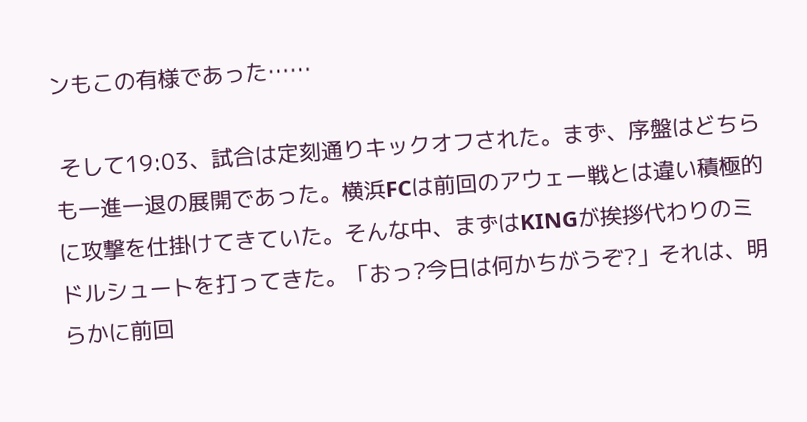ンもこの有様であった……

 そして19:03、試合は定刻通りキックオフされた。まず、序盤はどちらも一進一退の展開であった。横浜FCは前回のアウェー戦とは違い積極的に攻撃を仕掛けてきていた。そんな中、まずはKINGが挨拶代わりのミドルシュートを打ってきた。「おっ?今日は何かちがうぞ?」それは、明らかに前回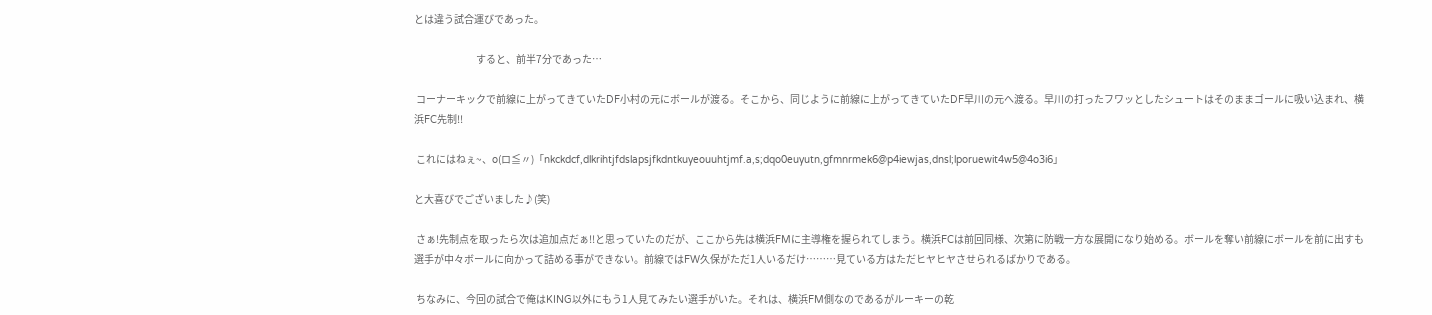とは違う試合運びであった。

                               すると、前半7分であった…

 コーナーキックで前線に上がってきていたDF小村の元にボールが渡る。そこから、同じように前線に上がってきていたDF早川の元へ渡る。早川の打ったフワッとしたシュートはそのままゴールに吸い込まれ、横浜FC先制!!

 これにはねぇ~、o(ロ≦〃)「nkckdcf,dlkrihtjfdslapsjfkdntkuyeouuhtjmf.a,s;dqo0euyutn,gfmnrmek6@p4iewjas,dnsl;lporuewit4w5@4o3i6」

と大喜びでございました♪(笑)

 さぁ!先制点を取ったら次は追加点だぁ!!と思っていたのだが、ここから先は横浜FMに主導権を握られてしまう。横浜FCは前回同様、次第に防戦一方な展開になり始める。ボールを奪い前線にボールを前に出すも選手が中々ボールに向かって詰める事ができない。前線ではFW久保がただ1人いるだけ………見ている方はただヒヤヒヤさせられるばかりである。

 ちなみに、今回の試合で俺はKING以外にもう1人見てみたい選手がいた。それは、横浜FM側なのであるがルーキーの乾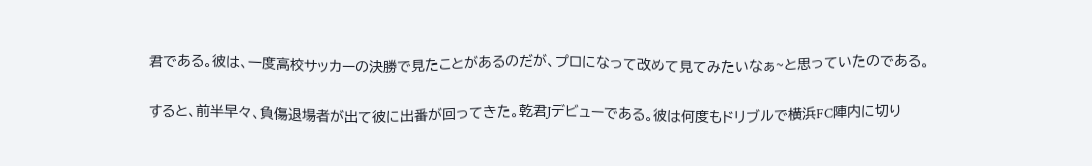君である。彼は、一度高校サッカーの決勝で見たことがあるのだが、プロになって改めて見てみたいなぁ~と思っていたのである。

すると、前半早々、負傷退場者が出て彼に出番が回ってきた。乾君Jデビューである。彼は何度もドリブルで横浜FC陣内に切り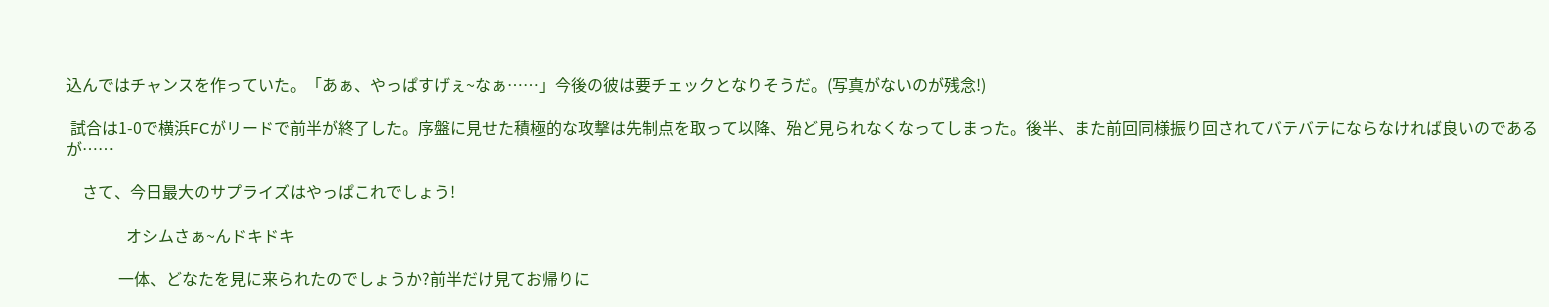込んではチャンスを作っていた。「あぁ、やっぱすげぇ~なぁ……」今後の彼は要チェックとなりそうだ。(写真がないのが残念!)

 試合は1-0で横浜FCがリードで前半が終了した。序盤に見せた積極的な攻撃は先制点を取って以降、殆ど見られなくなってしまった。後半、また前回同様振り回されてバテバテにならなければ良いのであるが……

    さて、今日最大のサプライズはやっぱこれでしょう!

               オシムさぁ~んドキドキ

             一体、どなたを見に来られたのでしょうか?前半だけ見てお帰りに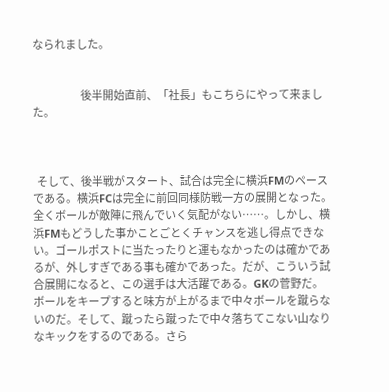なられました。


                        後半開始直前、「社長」もこちらにやって来ました。



  そして、後半戦がスタート、試合は完全に横浜FMのペースである。横浜FCは完全に前回同様防戦一方の展開となった。全くボールが敵陣に飛んでいく気配がない……。しかし、横浜FMもどうした事かことごとくチャンスを逃し得点できない。ゴールポストに当たったりと運もなかったのは確かであるが、外しすぎである事も確かであった。だが、こういう試合展開になると、この選手は大活躍である。GKの菅野だ。ボールをキープすると味方が上がるまで中々ボールを蹴らないのだ。そして、蹴ったら蹴ったで中々落ちてこない山なりなキックをするのである。さら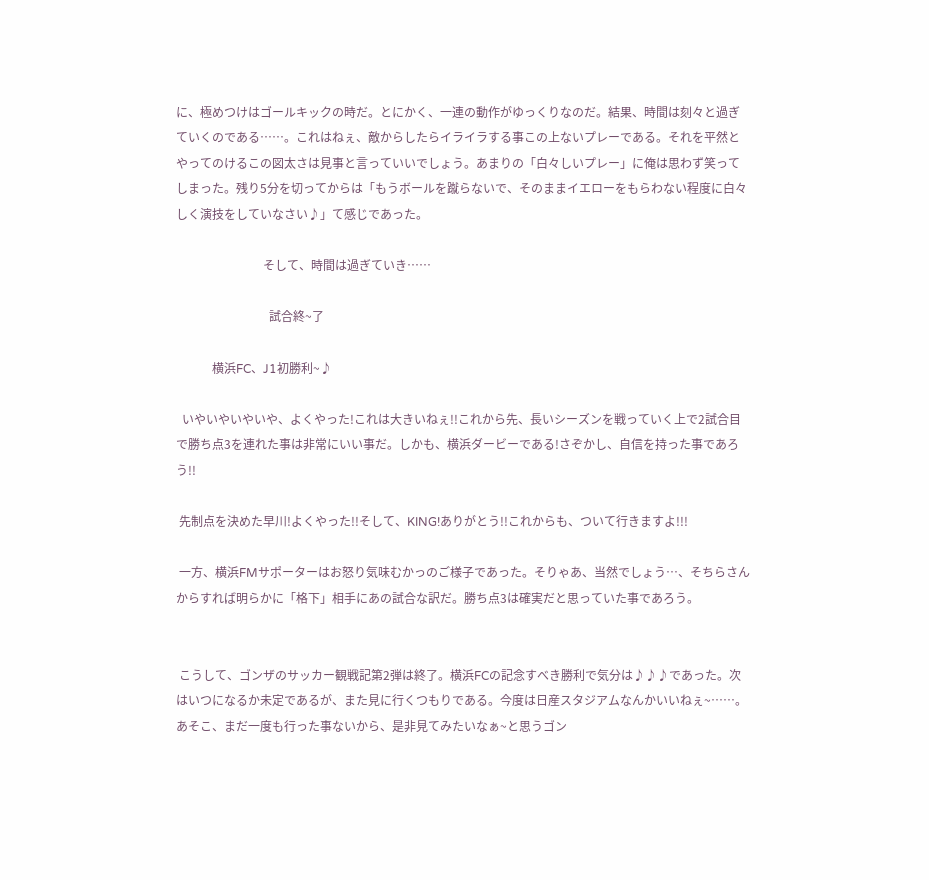に、極めつけはゴールキックの時だ。とにかく、一連の動作がゆっくりなのだ。結果、時間は刻々と過ぎていくのである……。これはねぇ、敵からしたらイライラする事この上ないプレーである。それを平然とやってのけるこの図太さは見事と言っていいでしょう。あまりの「白々しいプレー」に俺は思わず笑ってしまった。残り5分を切ってからは「もうボールを蹴らないで、そのままイエローをもらわない程度に白々しく演技をしていなさい♪」て感じであった。

                             そして、時間は過ぎていき……

                               試合終~了

            横浜FC、J1初勝利~♪

  いやいやいやいや、よくやった!これは大きいねぇ!!これから先、長いシーズンを戦っていく上で2試合目で勝ち点3を連れた事は非常にいい事だ。しかも、横浜ダービーである!さぞかし、自信を持った事であろう!!

 先制点を決めた早川!よくやった!!そして、KING!ありがとう!!これからも、ついて行きますよ!!!

 一方、横浜FMサポーターはお怒り気味むかっのご様子であった。そりゃあ、当然でしょう…、そちらさんからすれば明らかに「格下」相手にあの試合な訳だ。勝ち点3は確実だと思っていた事であろう。


 こうして、ゴンザのサッカー観戦記第2弾は終了。横浜FCの記念すべき勝利で気分は♪♪♪であった。次はいつになるか未定であるが、また見に行くつもりである。今度は日産スタジアムなんかいいねぇ~……。あそこ、まだ一度も行った事ないから、是非見てみたいなぁ~と思うゴン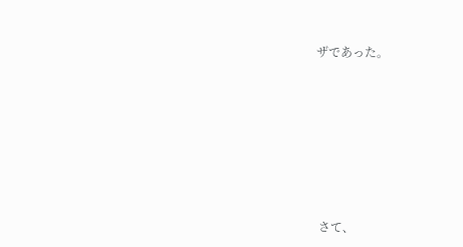ザであった。









 さて、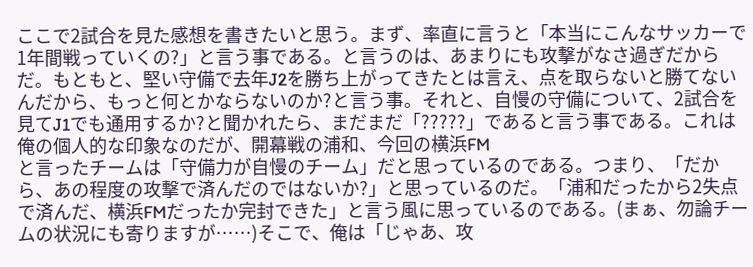ここで2試合を見た感想を書きたいと思う。まず、率直に言うと「本当にこんなサッカーで1年間戦っていくの?」と言う事である。と言うのは、あまりにも攻撃がなさ過ぎだからだ。もともと、堅い守備で去年J2を勝ち上がってきたとは言え、点を取らないと勝てないんだから、もっと何とかならないのか?と言う事。それと、自慢の守備について、2試合を見てJ1でも通用するか?と聞かれたら、まだまだ「?????」であると言う事である。これは俺の個人的な印象なのだが、開幕戦の浦和、今回の横浜FM
と言ったチームは「守備力が自慢のチーム」だと思っているのである。つまり、「だから、あの程度の攻撃で済んだのではないか?」と思っているのだ。「浦和だったから2失点で済んだ、横浜FMだったか完封できた」と言う風に思っているのである。(まぁ、勿論チームの状況にも寄りますが……)そこで、俺は「じゃあ、攻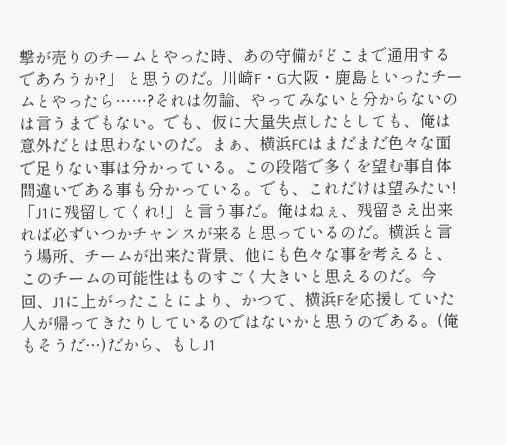撃が売りのチームとやった時、あの守備がどこまで通用するであろうか?」 と思うのだ。川崎F・G大阪・鹿島といったチームとやったら……?それは勿論、やってみないと分からないのは言うまでもない。でも、仮に大量失点したとしても、俺は意外だとは思わないのだ。まぁ、横浜FCはまだまだ色々な面で足りない事は分かっている。この段階で多くを望む事自体間違いである事も分かっている。でも、これだけは望みたい!「J1に残留してくれ!」と言う事だ。俺はねぇ、残留さえ出来れば必ずいつかチャンスが来ると思っているのだ。横浜と言う場所、チームが出来た背景、他にも色々な事を考えると、このチームの可能性はものすごく大きいと思えるのだ。今回、J1に上がったことにより、かつて、横浜Fを応援していた人が帰ってきたりしているのではないかと思うのである。(俺もそうだ…)だから、もしJ1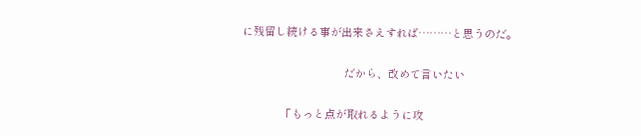に残留し続ける事が出来さえすれば………と思うのだ。

                                  だから、改めて言いたい

             「もっと点が取れるように攻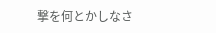撃を何とかしなさ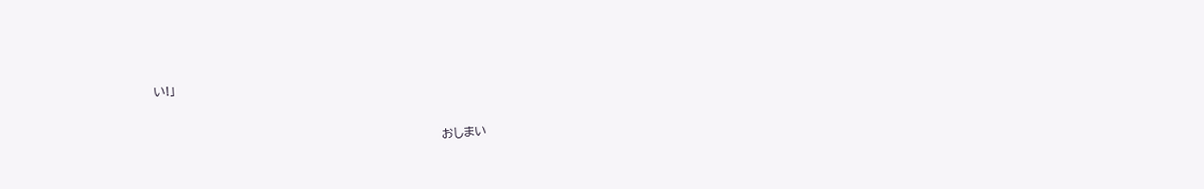い!」


                                                                       おしまい